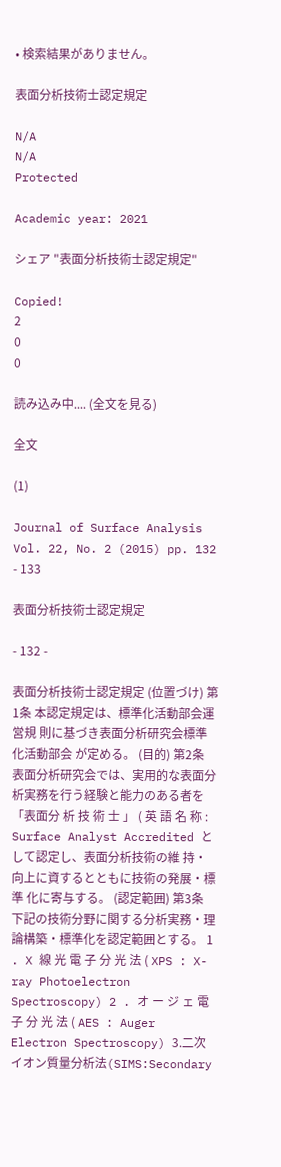• 検索結果がありません。

表面分析技術士認定規定

N/A
N/A
Protected

Academic year: 2021

シェア "表面分析技術士認定規定"

Copied!
2
0
0

読み込み中.... (全文を見る)

全文

(1)

Journal of Surface Analysis Vol. 22, No. 2 (2015) pp. 132 - 133

表面分析技術士認定規定

- 132 -

表面分析技術士認定規定 (位置づけ) 第1条 本認定規定は、標準化活動部会運営規 則に基づき表面分析研究会標準化活動部会 が定める。 (目的) 第2条 表面分析研究会では、実用的な表面分 析実務を行う経験と能力のある者を「表面分 析 技 術 士 」 ( 英 語 名 称 : Surface Analyst Accredited として認定し、表面分析技術の維 持・向上に資するとともに技術の発展・標準 化に寄与する。 (認定範囲) 第3条 下記の技術分野に関する分析実務・理 論構築・標準化を認定範囲とする。 1 . X 線 光 電 子 分 光 法 ( XPS : X-ray Photoelectron Spectroscopy) 2 . オ ー ジ ェ 電 子 分 光 法 ( AES : Auger Electron Spectroscopy) 3.二次イオン質量分析法(SIMS:Secondary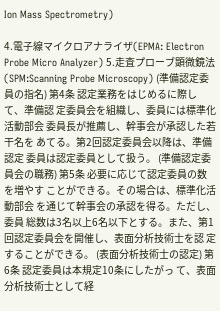Ion Mass Spectrometry)

4.電子線マイクロアナライザ(EPMA: Electron Probe Micro Analyzer) 5.走査プローブ顕微鏡法(SPM:Scanning Probe Microscopy) (準備認定委員の指名) 第4条 認定業務をはじめるに際して、準備認 定委員会を組織し、委員には標準化活動部会 委員長が推薦し、幹事会が承認した若干名を あてる。第2回認定委員会以降は、準備認定 委員は認定委員として扱う。 (準備認定委員会の職務) 第5条 必要に応じて認定委員の数を増やす ことができる。その場合は、標準化活動部会 を通じて幹事会の承認を得る。ただし、委員 総数は3名以上6名以下とする。また、第1 回認定委員会を開催し、表面分析技術士を認 定することができる。 (表面分析技術士の認定) 第6条 認定委員は本規定10条にしたがっ て、表面分析技術士として経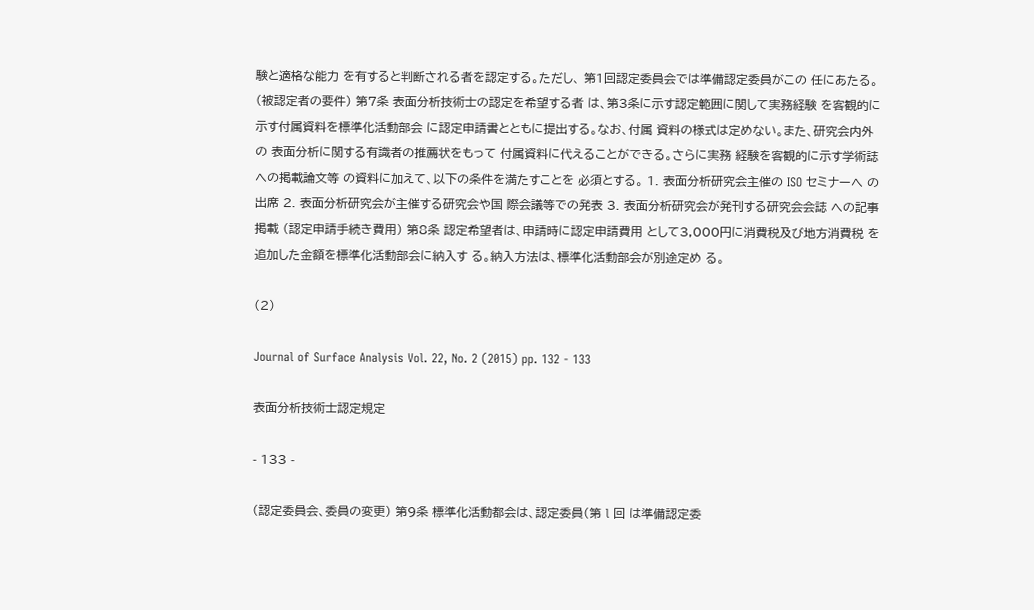験と適格な能力 を有すると判断される者を認定する。ただし、 第1回認定委員会では準備認定委員がこの 任にあたる。 (被認定者の要件) 第7条 表面分析技術士の認定を希望する者 は、第3条に示す認定範囲に関して実務経験 を客観的に示す付属資料を標準化活動部会 に認定申請書とともに提出する。なお、付属 資料の様式は定めない。また、研究会内外の 表面分析に関する有識者の推薦状をもって 付属資料に代えることができる。さらに実務 経験を客観的に示す学術誌への掲載論文等 の資料に加えて、以下の条件を満たすことを 必須とする。 1. 表面分析研究会主催の ISO セミナーへ の出席 2. 表面分析研究会が主催する研究会や国 際会議等での発表 3. 表面分析研究会が発刊する研究会会誌 への記事掲載 (認定申請手続き費用) 第8条 認定希望者は、申請時に認定申請費用 として3,000円に消費税及び地方消費税 を追加した金額を標準化活動部会に納入す る。納入方法は、標準化活動部会が別途定め る。

(2)

Journal of Surface Analysis Vol. 22, No. 2 (2015) pp. 132 - 133

表面分析技術士認定規定

- 133 -

(認定委員会、委員の変更) 第9条 標準化活動都会は、認定委員(第 l 回 は準備認定委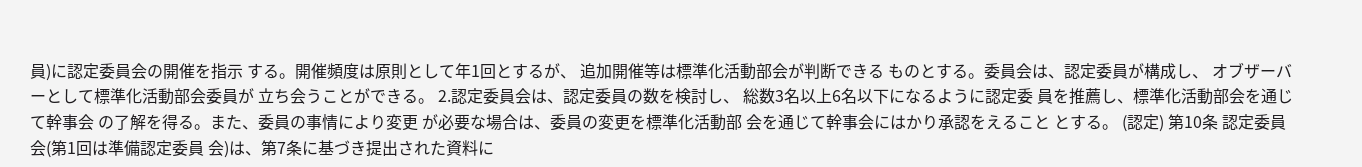員)に認定委員会の開催を指示 する。開催頻度は原則として年1回とするが、 追加開催等は標準化活動部会が判断できる ものとする。委員会は、認定委員が構成し、 オブザーバーとして標準化活動部会委員が 立ち会うことができる。 2.認定委員会は、認定委員の数を検討し、 総数3名以上6名以下になるように認定委 員を推薦し、標準化活動部会を通じて幹事会 の了解を得る。また、委員の事情により変更 が必要な場合は、委員の変更を標準化活動部 会を通じて幹事会にはかり承認をえること とする。 (認定) 第10条 認定委員会(第1回は準備認定委員 会)は、第7条に基づき提出された資料に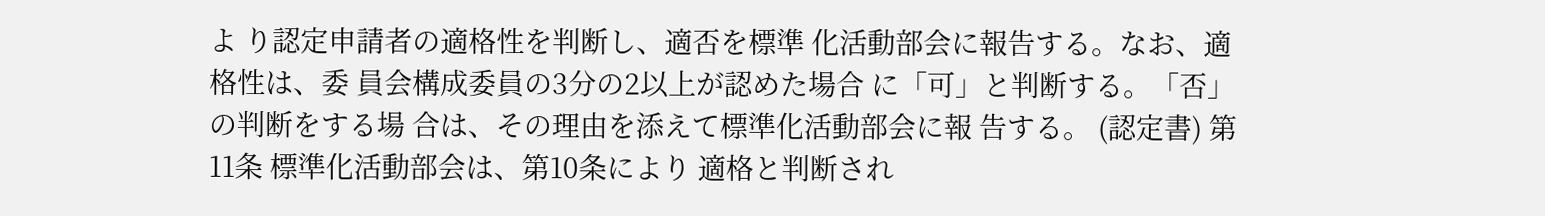よ り認定申請者の適格性を判断し、適否を標準 化活動部会に報告する。なお、適格性は、委 員会構成委員の3分の2以上が認めた場合 に「可」と判断する。「否」の判断をする場 合は、その理由を添えて標準化活動部会に報 告する。 (認定書) 第11条 標準化活動部会は、第10条により 適格と判断され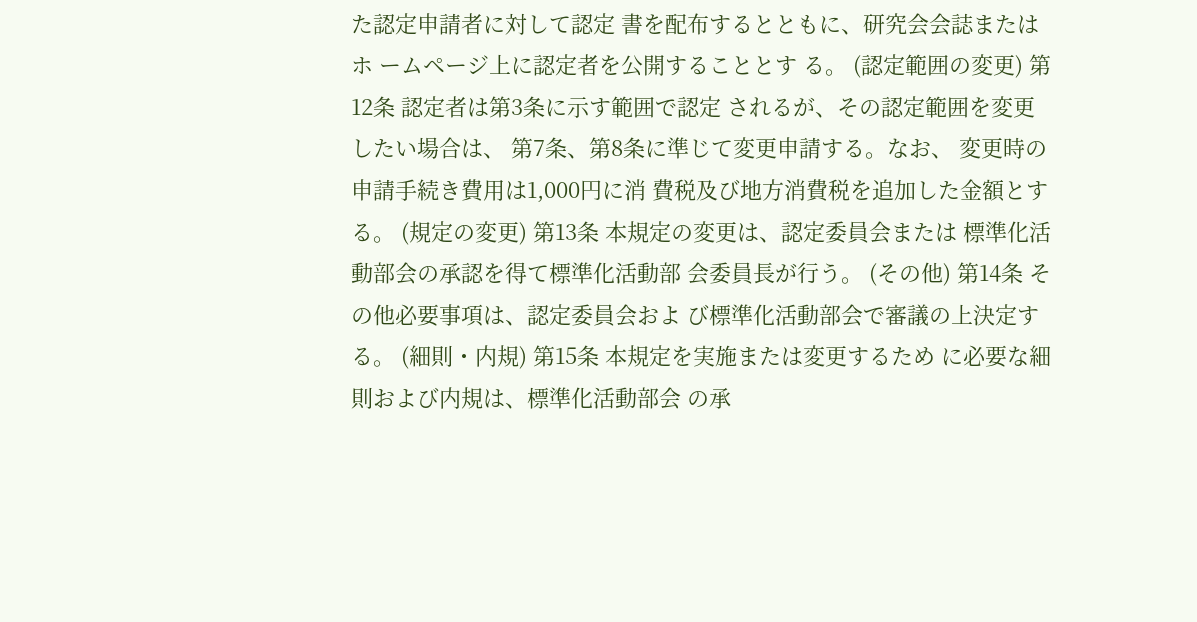た認定申請者に対して認定 書を配布するとともに、研究会会誌またはホ ームページ上に認定者を公開することとす る。 (認定範囲の変更) 第12条 認定者は第3条に示す範囲で認定 されるが、その認定範囲を変更したい場合は、 第7条、第8条に準じて変更申請する。なお、 変更時の申請手続き費用は1,000円に消 費税及び地方消費税を追加した金額とする。 (規定の変更) 第13条 本規定の変更は、認定委員会または 標準化活動部会の承認を得て標準化活動部 会委員長が行う。 (その他) 第14条 その他必要事項は、認定委員会およ び標準化活動部会で審議の上決定する。 (細則・内規) 第15条 本規定を実施または変更するため に必要な細則および内規は、標準化活動部会 の承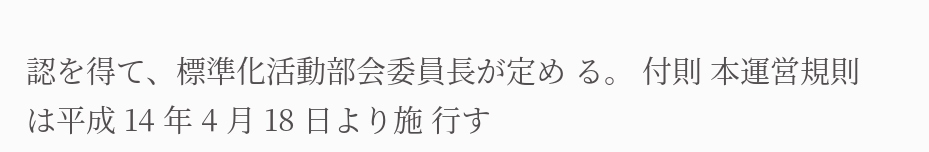認を得て、標準化活動部会委員長が定め る。 付則 本運営規則は平成 14 年 4 月 18 日より施 行す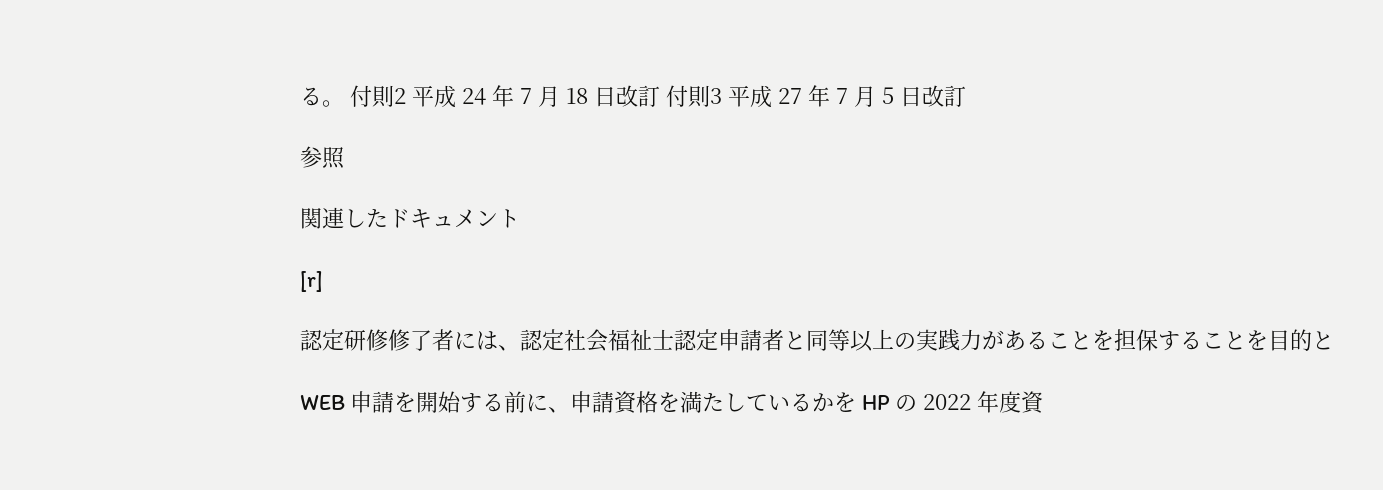る。 付則2 平成 24 年 7 月 18 日改訂 付則3 平成 27 年 7 月 5 日改訂

参照

関連したドキュメント

[r]

認定研修修了者には、認定社会福祉士認定申請者と同等以上の実践力があることを担保することを目的と

WEB 申請を開始する前に、申請資格を満たしているかを HP の 2022 年度資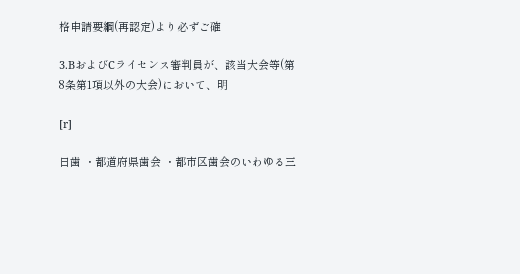格申請要綱(再認定)より必ずご確

3.BおよびCライセンス審判員が、該当大会等(第8条第1項以外の大会)において、明

[r]

日歯 ・都道府県歯会 ・都市区歯会のいわゆる三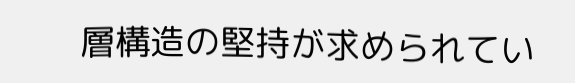層構造の堅持が求められてい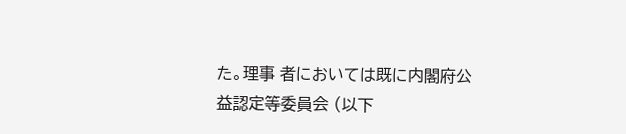た。理事 者においては既に内閣府公益認定等委員会 (以下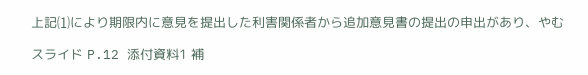上記⑴により期限内に意見を提出した利害関係者から追加意見書の提出の申出があり、やむ

スライド P.12 添付資料1 補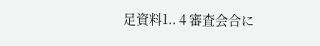足資料1.. 4 審査会合に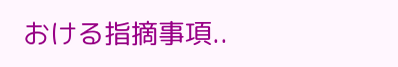おける指摘事項..